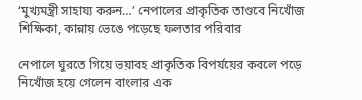‘মুখ্যমন্ত্রী সাহায্য করুন…’ নেপালের প্রাকৃতিক তাণ্ডবে নিখোঁজ শিক্ষিকা, কান্নায় ভেঙে পড়েছে ফলতার পরিবার

নেপালে ঘুরতে গিয়ে ভয়াবহ প্রাকৃতিক বিপর্যয়ের কবলে পড়ে নিখোঁজ হয়ে গেলেন বাংলার এক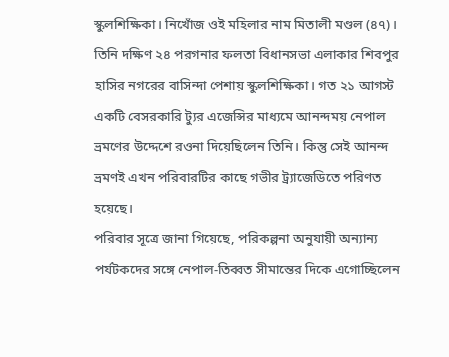স্কুলশিক্ষিকা। নিখোঁজ ওই মহিলার নাম মিতালী মণ্ডল (৪৭)। তিনি দক্ষিণ ২৪ পরগনার ফলতা বিধানসভা এলাকার শিবপুর হাসির নগরের বাসিন্দা পেশায় স্কুলশিক্ষিকা। গত ২১ আগস্ট একটি বেসরকারি ট্যুর এজেন্সির মাধ্যমে আনন্দময় নেপাল ভ্রমণের উদ্দেশে রওনা দিয়েছিলেন তিনি। কিন্তু সেই আনন্দ ভ্রমণই এখন পরিবারটির কাছে গভীর ট্র্যাজেডিতে পরিণত হয়েছে।
পরিবার সূত্রে জানা গিয়েছে, পরিকল্পনা অনুযায়ী অন্যান্য পর্যটকদের সঙ্গে নেপাল-তিব্বত সীমান্তের দিকে এগোচ্ছিলেন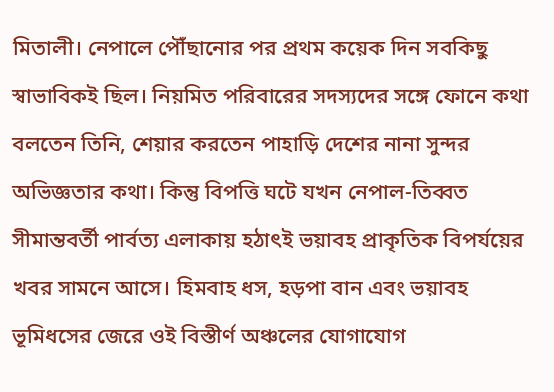মিতালী। নেপালে পৌঁছানোর পর প্রথম কয়েক দিন সবকিছু স্বাভাবিকই ছিল। নিয়মিত পরিবারের সদস্যদের সঙ্গে ফোনে কথা বলতেন তিনি, শেয়ার করতেন পাহাড়ি দেশের নানা সুন্দর অভিজ্ঞতার কথা। কিন্তু বিপত্তি ঘটে যখন নেপাল-তিব্বত সীমান্তবর্তী পার্বত্য এলাকায় হঠাৎই ভয়াবহ প্রাকৃতিক বিপর্যয়ের খবর সামনে আসে। হিমবাহ ধস, হড়পা বান এবং ভয়াবহ ভূমিধসের জেরে ওই বিস্তীর্ণ অঞ্চলের যোগাযোগ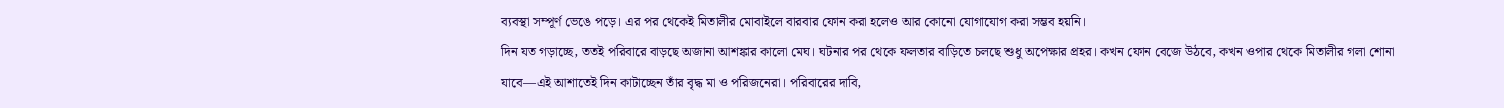ব্যবস্থা সম্পূর্ণ ভেঙে পড়ে। এর পর থেকেই মিতালীর মোবাইলে বারবার ফোন করা হলেও আর কোনো যোগাযোগ করা সম্ভব হয়নি।
দিন যত গড়াচ্ছে, ততই পরিবারে বাড়ছে অজানা আশঙ্কার কালো মেঘ। ঘটনার পর থেকে ফলতার বাড়িতে চলছে শুধু অপেক্ষার প্রহর। কখন ফোন বেজে উঠবে, কখন ওপার থেকে মিতালীর গলা শোনা যাবে—এই আশাতেই দিন কাটাচ্ছেন তাঁর বৃদ্ধ মা ও পরিজনেরা। পরিবারের দাবি,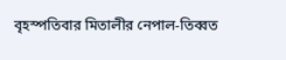বৃহস্পতিবার মিতালীর নেপাল-তিব্বত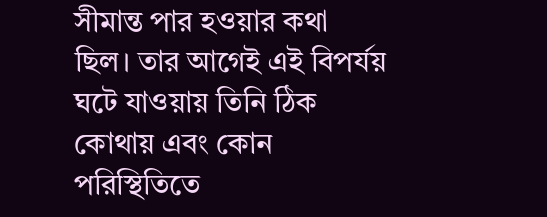সীমান্ত পার হওয়ার কথা ছিল। তার আগেই এই বিপর্যয় ঘটে যাওয়ায় তিনি ঠিক কোথায় এবং কোন পরিস্থিতিতে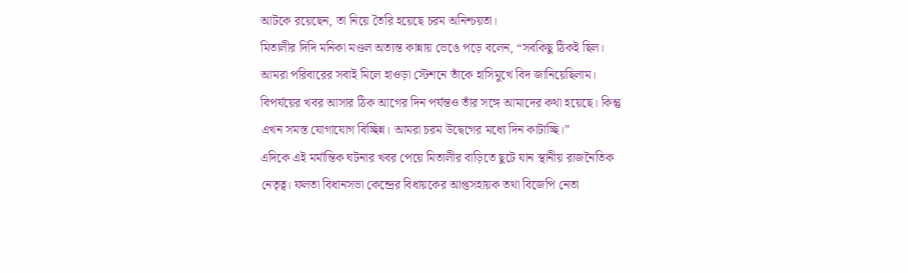আটকে রয়েছেন, তা নিয়ে তৈরি হয়েছে চরম অনিশ্চয়তা।
মিতালীর দিদি মনিকা মণ্ডল অত্যন্ত কান্নায় ভেঙে পড়ে বলেন, “সবকিছু ঠিকই ছিল। আমরা পরিবারের সবাই মিলে হাওড়া স্টেশনে তাঁকে হাসিমুখে বিদ জানিয়েছিলাম। বিপর্যয়ের খবর আসার ঠিক আগের দিন পর্যন্তও তাঁর সঙ্গে আমাদের কথা হয়েছে। কিন্তু এখন সমস্ত যোগাযোগ বিচ্ছিন্ন। আমরা চরম উদ্বেগের মধ্যে দিন কাটাচ্ছি।”
এদিকে এই মর্মান্তিক ঘটনার খবর পেয়ে মিতালীর বাড়িতে ছুটে যান স্থানীয় রাজনৈতিক নেতৃত্ব। ফলতা বিধানসভা কেন্দ্রের বিধায়কের আপ্তসহায়ক তথা বিজেপি নেতা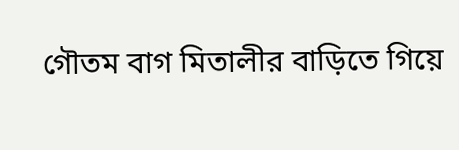গৌতম বাগ মিতালীর বাড়িতে গিয়ে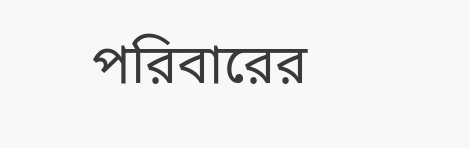পরিবারের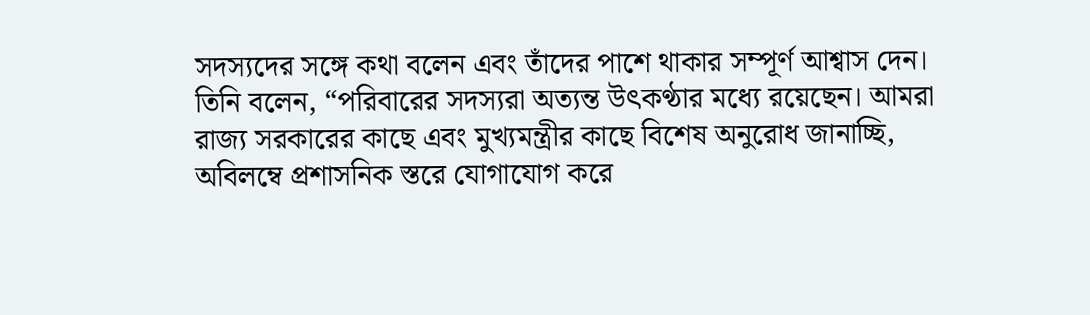সদস্যদের সঙ্গে কথা বলেন এবং তাঁদের পাশে থাকার সম্পূর্ণ আশ্বাস দেন। তিনি বলেন, “পরিবারের সদস্যরা অত্যন্ত উৎকণ্ঠার মধ্যে রয়েছেন। আমরা রাজ্য সরকারের কাছে এবং মুখ্যমন্ত্রীর কাছে বিশেষ অনুরোধ জানাচ্ছি, অবিলম্বে প্রশাসনিক স্তরে যোগাযোগ করে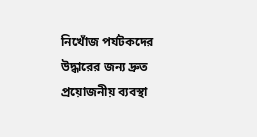নিখোঁজ পর্যটকদের উদ্ধারের জন্য দ্রুত প্রয়োজনীয় ব্যবস্থা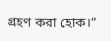গ্রহণ করা হোক।”